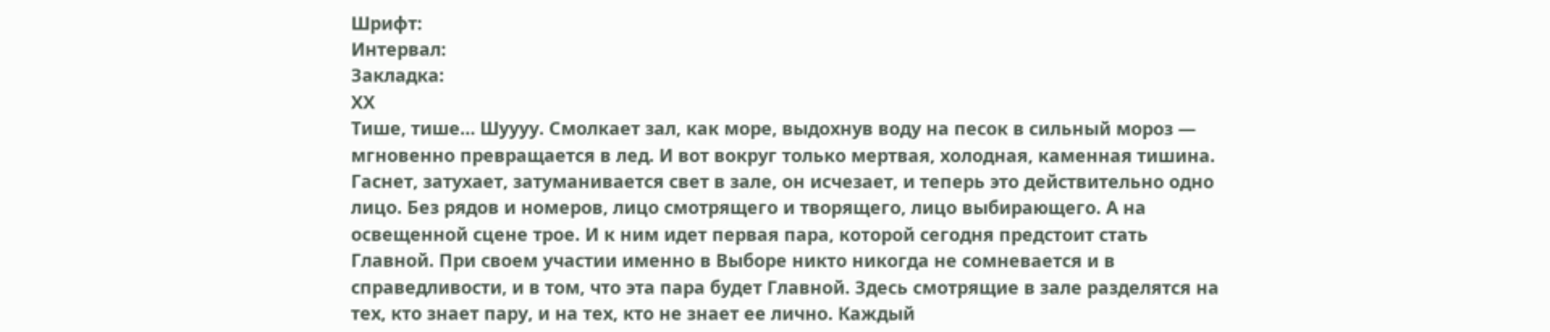Шрифт:
Интервал:
Закладка:
ХХ
Тише, тише… Шуууу. Смолкает зал, как море, выдохнув воду на песок в сильный мороз — мгновенно превращается в лед. И вот вокруг только мертвая, холодная, каменная тишина. Гаснет, затухает, затуманивается свет в зале, он исчезает, и теперь это действительно одно лицо. Без рядов и номеров, лицо смотрящего и творящего, лицо выбирающего. А на освещенной сцене трое. И к ним идет первая пара, которой сегодня предстоит стать Главной. При своем участии именно в Выборе никто никогда не сомневается и в справедливости, и в том, что эта пара будет Главной. Здесь смотрящие в зале разделятся на тех, кто знает пару, и на тех, кто не знает ее лично. Каждый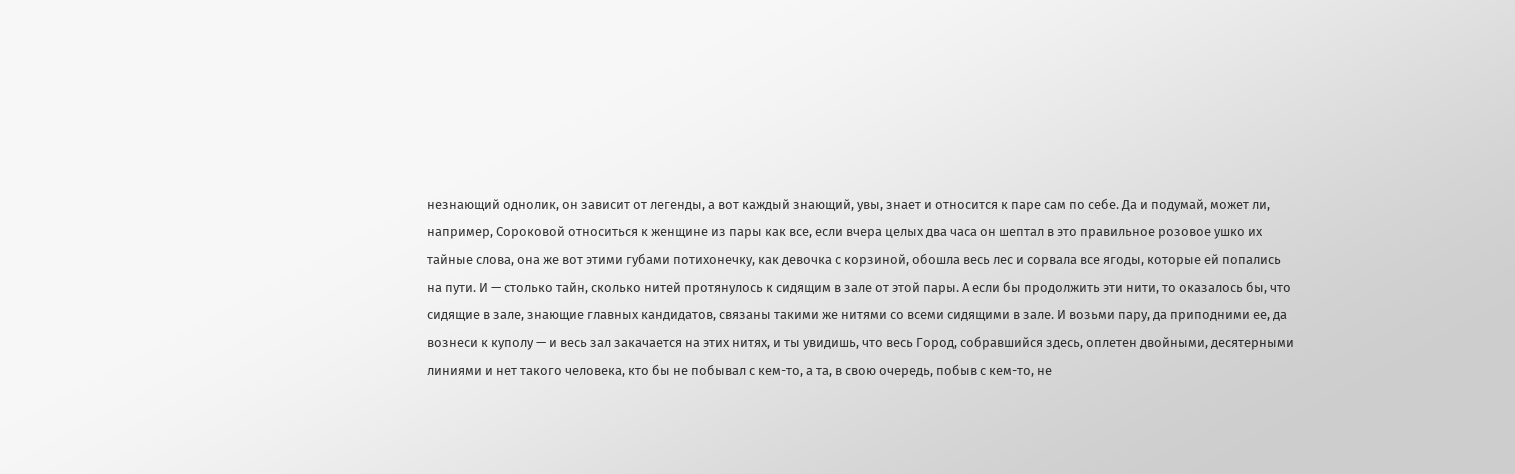незнающий однолик, он зависит от легенды, а вот каждый знающий, увы, знает и относится к паре сам по себе. Да и подумай, может ли, например, Сороковой относиться к женщине из пары как все, если вчера целых два часа он шептал в это правильное розовое ушко их тайные слова, она же вот этими губами потихонечку, как девочка с корзиной, обошла весь лес и сорвала все ягоды, которые ей попались на пути. И — столько тайн, сколько нитей протянулось к сидящим в зале от этой пары. А если бы продолжить эти нити, то оказалось бы, что сидящие в зале, знающие главных кандидатов, связаны такими же нитями со всеми сидящими в зале. И возьми пару, да приподними ее, да вознеси к куполу — и весь зал закачается на этих нитях, и ты увидишь, что весь Город, собравшийся здесь, оплетен двойными, десятерными линиями и нет такого человека, кто бы не побывал с кем-то, а та, в свою очередь, побыв с кем-то, не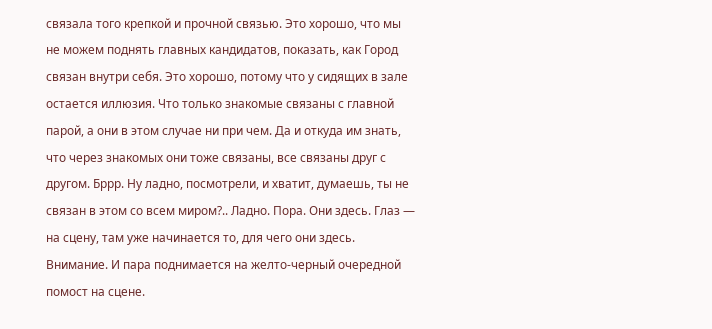связала того крепкой и прочной связью. Это хорошо, что мы не можем поднять главных кандидатов, показать, как Город связан внутри себя. Это хорошо, потому что у сидящих в зале остается иллюзия. Что только знакомые связаны с главной парой, а они в этом случае ни при чем. Да и откуда им знать, что через знакомых они тоже связаны, все связаны друг с другом. Бррр. Ну ладно, посмотрели, и хватит, думаешь, ты не связан в этом со всем миром?.. Ладно. Пора. Они здесь. Глаз — на сцену, там уже начинается то, для чего они здесь.
Внимание. И пара поднимается на желто-черный очередной помост на сцене.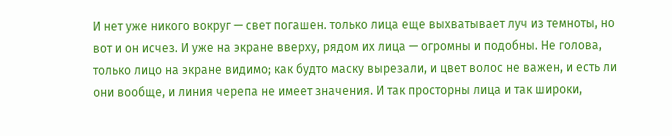И нет уже никого вокруг — свет погашен. только лица еще выхватывает луч из темноты, но вот и он исчез. И уже на экране вверху, рядом их лица — огромны и подобны. Не голова, только лицо на экране видимо; как будто маску вырезали, и цвет волос не важен, и есть ли они вообще, и линия черепа не имеет значения. И так просторны лица и так широки,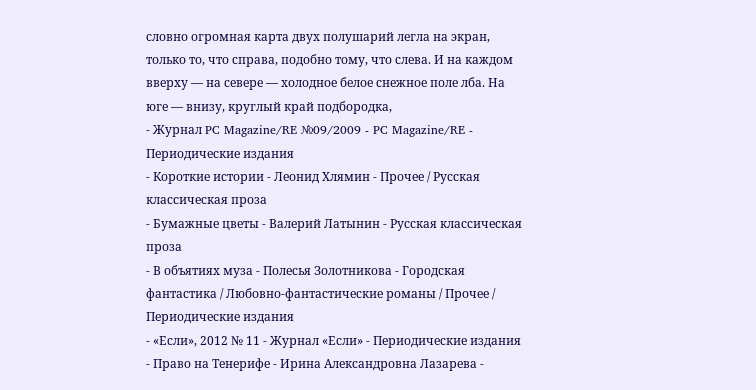словно огромная карта двух полушарий легла на экран, только то, что справа, подобно тому, что слева. И на каждом вверху — на севере — холодное белое снежное поле лба. На юге — внизу, круглый край подбородка,
- Журнал PC Magazine/RE №09/2009 - PC Magazine/RE - Периодические издания
- Короткие истории - Леонид Хлямин - Прочее / Русская классическая проза
- Бумажные цветы - Валерий Латынин - Русская классическая проза
- В объятиях муза - Полесья Золотникова - Городская фантастика / Любовно-фантастические романы / Прочее / Периодические издания
- «Если», 2012 № 11 - Журнал «Если» - Периодические издания
- Право на Тенерифе - Ирина Александровна Лазарева -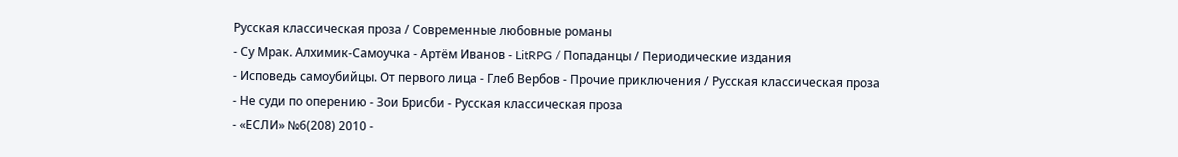Русская классическая проза / Современные любовные романы
- Су Мрак. Алхимик-Самоучка - Артём Иванов - LitRPG / Попаданцы / Периодические издания
- Исповедь самоубийцы. От первого лица - Глеб Вербов - Прочие приключения / Русская классическая проза
- Не суди по оперению - Зои Брисби - Русская классическая проза
- «ЕСЛИ» №6(208) 2010 -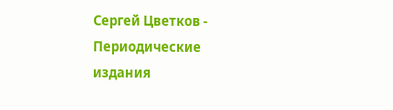Сергей Цветков - Периодические издания